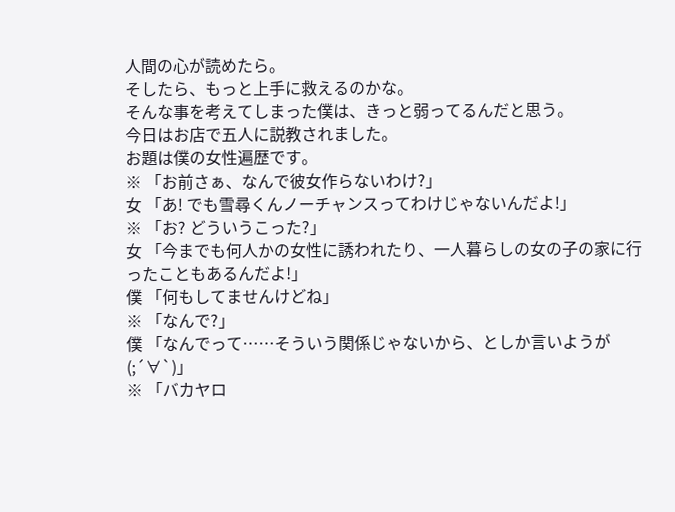人間の心が読めたら。
そしたら、もっと上手に救えるのかな。
そんな事を考えてしまった僕は、きっと弱ってるんだと思う。
今日はお店で五人に説教されました。
お題は僕の女性遍歴です。
※ 「お前さぁ、なんで彼女作らないわけ?」
女 「あ! でも雪尋くんノーチャンスってわけじゃないんだよ!」
※ 「お? どういうこった?」
女 「今までも何人かの女性に誘われたり、一人暮らしの女の子の家に行ったこともあるんだよ!」
僕 「何もしてませんけどね」
※ 「なんで?」
僕 「なんでって……そういう関係じゃないから、としか言いようが(;´∀`)」
※ 「バカヤロ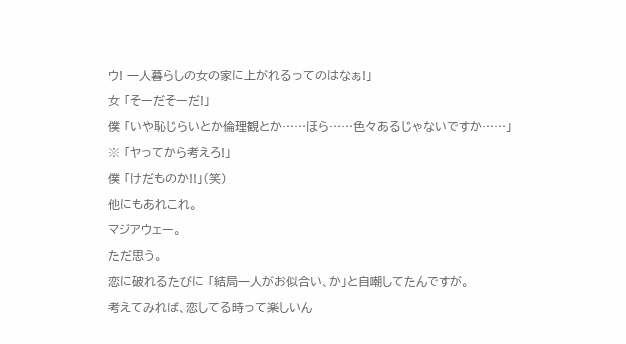ウ! 一人暮らしの女の家に上がれるってのはなぁ!」
女 「そーだそーだ!」
僕 「いや恥じらいとか倫理観とか……ほら……色々あるじゃないですか……」
※ 「ヤってから考えろ!」
僕 「けだものか!!」(笑)
他にもあれこれ。
マジアウェー。
ただ思う。
恋に破れるたびに 「結局一人がお似合い、か」と自嘲してたんですが。
考えてみれば、恋してる時って楽しいん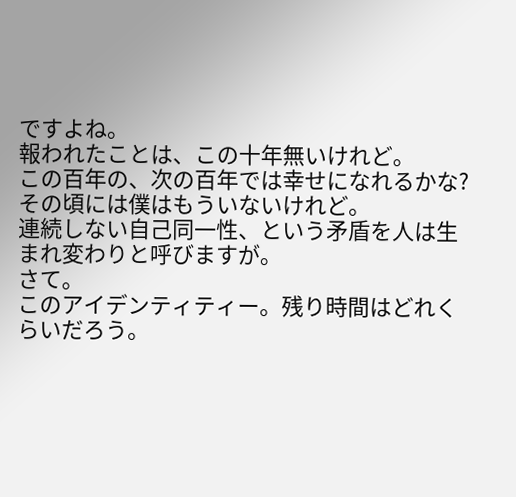ですよね。
報われたことは、この十年無いけれど。
この百年の、次の百年では幸せになれるかな?
その頃には僕はもういないけれど。
連続しない自己同一性、という矛盾を人は生まれ変わりと呼びますが。
さて。
このアイデンティティー。残り時間はどれくらいだろう。